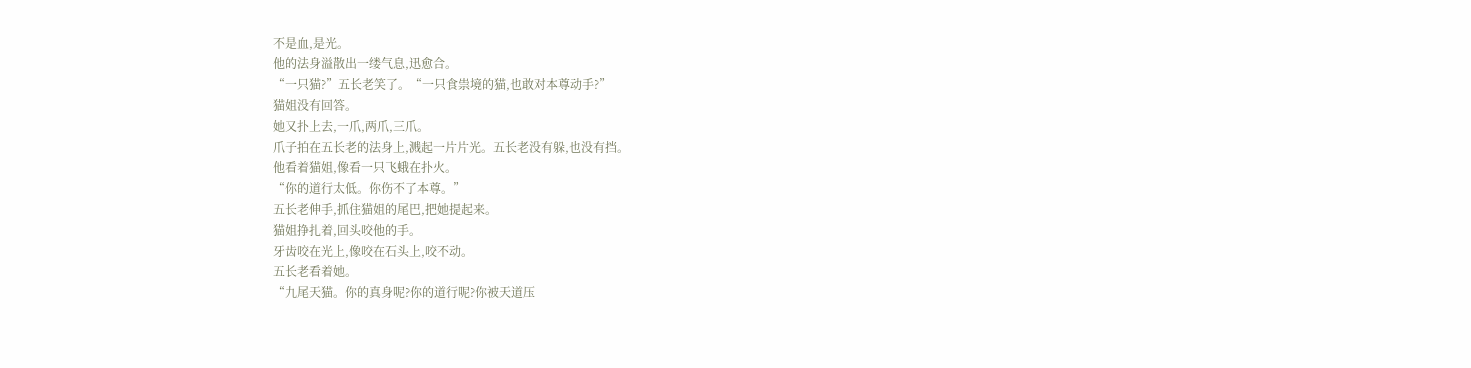不是血,是光。
他的法身溢散出一缕气息,迅愈合。
“一只猫?”五长老笑了。“一只食祟境的猫,也敢对本尊动手?”
猫姐没有回答。
她又扑上去,一爪,两爪,三爪。
爪子拍在五长老的法身上,溅起一片片光。五长老没有躲,也没有挡。
他看着猫姐,像看一只飞蛾在扑火。
“你的道行太低。你伤不了本尊。”
五长老伸手,抓住猫姐的尾巴,把她提起来。
猫姐挣扎着,回头咬他的手。
牙齿咬在光上,像咬在石头上,咬不动。
五长老看着她。
“九尾天猫。你的真身呢?你的道行呢?你被天道压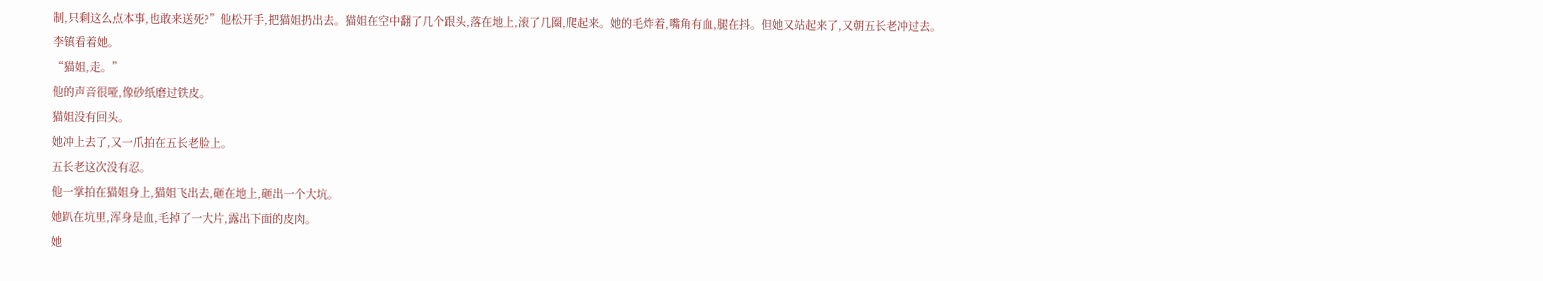制,只剩这么点本事,也敢来送死?”他松开手,把猫姐扔出去。猫姐在空中翻了几个跟头,落在地上,滚了几圈,爬起来。她的毛炸着,嘴角有血,腿在抖。但她又站起来了,又朝五长老冲过去。
李镇看着她。
“猫姐,走。”
他的声音很哑,像砂纸磨过铁皮。
猫姐没有回头。
她冲上去了,又一爪拍在五长老脸上。
五长老这次没有忍。
他一掌拍在猫姐身上,猫姐飞出去,砸在地上,砸出一个大坑。
她趴在坑里,浑身是血,毛掉了一大片,露出下面的皮肉。
她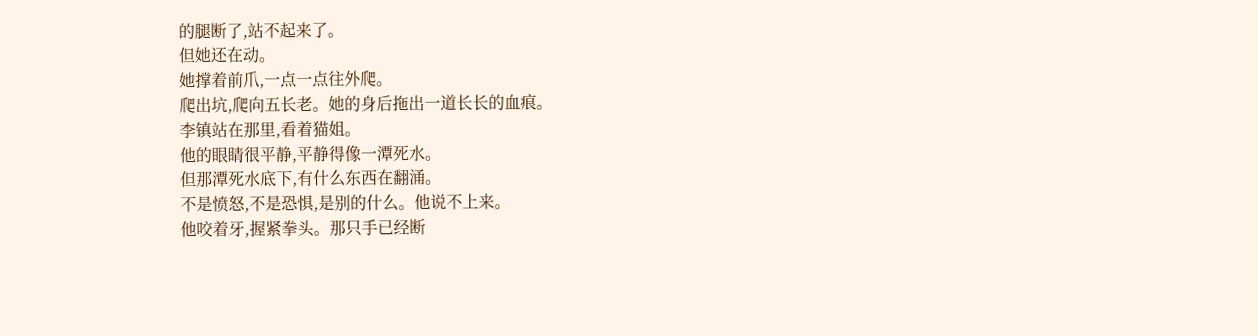的腿断了,站不起来了。
但她还在动。
她撑着前爪,一点一点往外爬。
爬出坑,爬向五长老。她的身后拖出一道长长的血痕。
李镇站在那里,看着猫姐。
他的眼睛很平静,平静得像一潭死水。
但那潭死水底下,有什么东西在翻涌。
不是愤怒,不是恐惧,是别的什么。他说不上来。
他咬着牙,握紧拳头。那只手已经断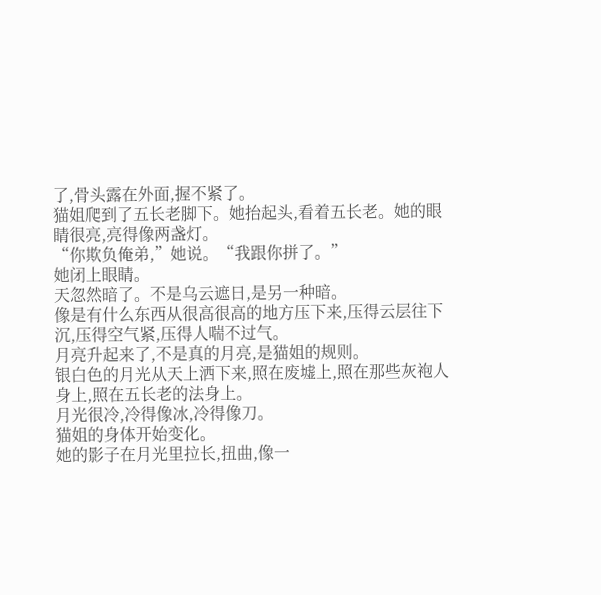了,骨头露在外面,握不紧了。
猫姐爬到了五长老脚下。她抬起头,看着五长老。她的眼睛很亮,亮得像两盏灯。
“你欺负俺弟,”她说。“我跟你拼了。”
她闭上眼睛。
天忽然暗了。不是乌云遮日,是另一种暗。
像是有什么东西从很高很高的地方压下来,压得云层往下沉,压得空气紧,压得人喘不过气。
月亮升起来了,不是真的月亮,是猫姐的规则。
银白色的月光从天上洒下来,照在废墟上,照在那些灰袍人身上,照在五长老的法身上。
月光很冷,冷得像冰,冷得像刀。
猫姐的身体开始变化。
她的影子在月光里拉长,扭曲,像一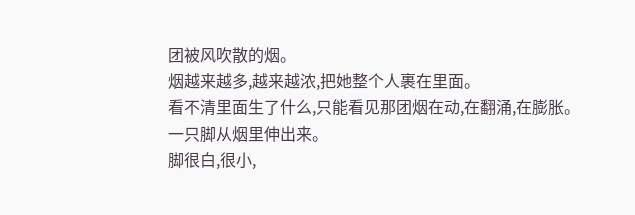团被风吹散的烟。
烟越来越多,越来越浓,把她整个人裹在里面。
看不清里面生了什么,只能看见那团烟在动,在翻涌,在膨胀。
一只脚从烟里伸出来。
脚很白,很小,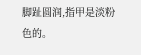脚趾圆润,指甲是淡粉色的。